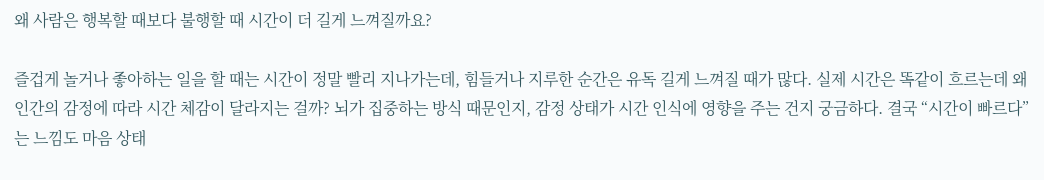왜 사람은 행복할 때보다 불행할 때 시간이 더 길게 느껴질까요?

즐겁게 놀거나 좋아하는 일을 할 때는 시간이 정말 빨리 지나가는데, 힘들거나 지루한 순간은 유독 길게 느껴질 때가 많다. 실제 시간은 똑같이 흐르는데 왜 인간의 감정에 따라 시간 체감이 달라지는 걸까? 뇌가 집중하는 방식 때문인지, 감정 상태가 시간 인식에 영향을 주는 건지 궁금하다. 결국 “시간이 빠르다”는 느낌도 마음 상태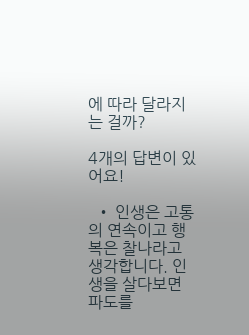에 따라 달라지는 걸까?

4개의 답변이 있어요!

  • 인생은 고통의 연속이고 행복은 찰나라고 생각합니다. 인생을 살다보면 파도를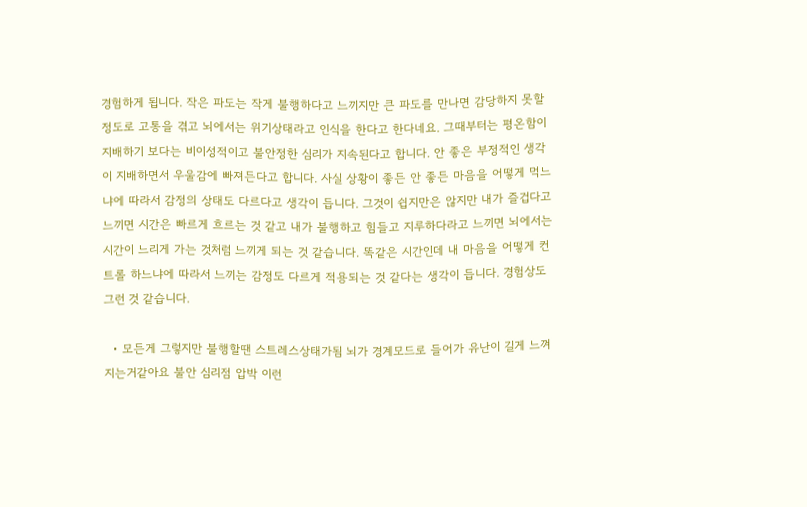경험하게 됩니다. 작은 파도는 작게 불행하다고 느끼지만 큰 파도를 만나면 감당하지 못할 정도로 고통을 겪고 뇌에서는 위기상태라고 인식을 한다고 한다네요. 그때부터는 평온함이 지배하기 보다는 비이성적이고 불안정한 심리가 지속된다고 합니다. 안 좋은 부정적인 생각이 지배하면서 우울감에 빠져든다고 합니다. 사실 상황이 좋든 안 좋든 마음을 어떻게 먹느냐에 따라서 감정의 상태도 다르다고 생각이 듭니다. 그것이 쉽지만은 않지만 내가 즐겁다고 느끼면 시간은 빠르게 흐르는 것 같고 내가 불행하고 힘들고 지루하다라고 느끼면 뇌에서는 시간이 느리게 가는 것처럼 느끼게 되는 것 같습니다. 똑같은 시간인데 내 마음을 어떻게 컨트롤 하느냐에 따라서 느끼는 감정도 다르게 적용되는 것 같다는 생각이 듭니다. 경험상도 그런 것 같습니다.

  • 모든게 그렇지만 불행할땐 스트레스상태가됨 뇌가 경계모드로 들어가 유난이 길게 느껴지는거같아요 불안 심리점 압박 이런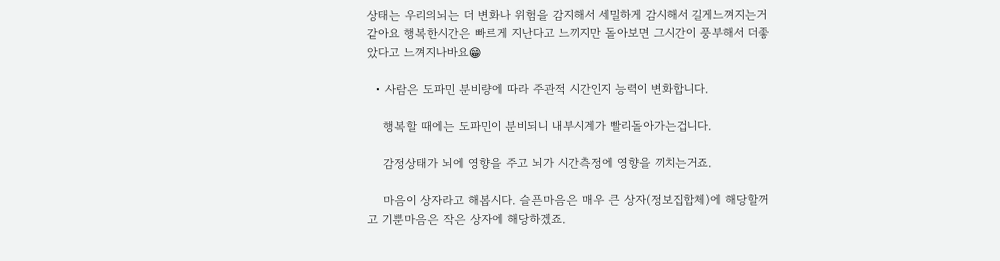상태는 우리의뇌는 더 변화나 위험을 감지해서 세밀하게 감시해서 길게느껴지는거 같아요 행복한시간은 빠르게 지난다고 느끼지만 돌아보면 그시간이 풍부해서 더좋았다고 느껴지나바요😁

  • 사람은 도파민 분비량에 따라 주관적 시간인지 능력이 변화합니다.

    행복할 때에는 도파민이 분비되니 내부시계가 빨리돌아가는겁니다.

    감정상태가 뇌에 영향을 주고 뇌가 시간측정에 영향을 끼치는거죠.

    마음이 상자라고 해봅시다. 슬픈마음은 매우 큰 상자(정보집합체)에 해당할꺼고 기뿐마음은 작은 상자에 해당하겠죠.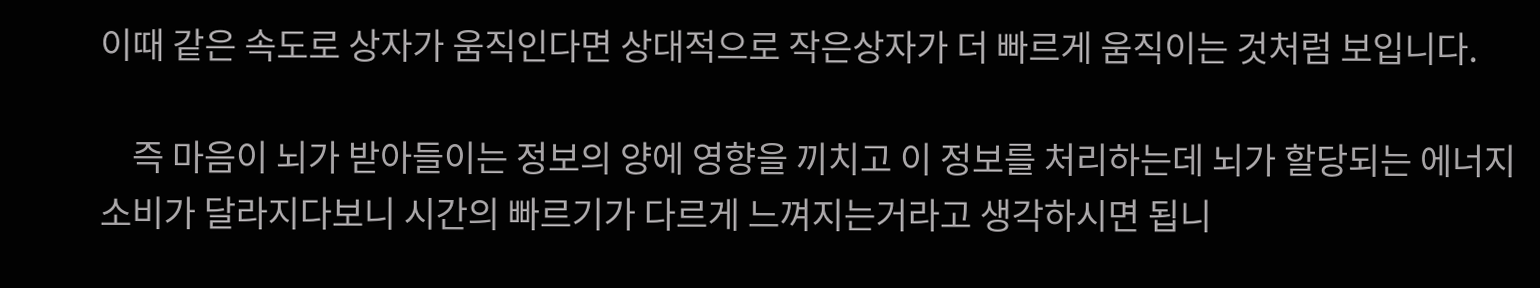이때 같은 속도로 상자가 움직인다면 상대적으로 작은상자가 더 빠르게 움직이는 것처럼 보입니다.

    즉 마음이 뇌가 받아들이는 정보의 양에 영향을 끼치고 이 정보를 처리하는데 뇌가 할당되는 에너지소비가 달라지다보니 시간의 빠르기가 다르게 느껴지는거라고 생각하시면 됩니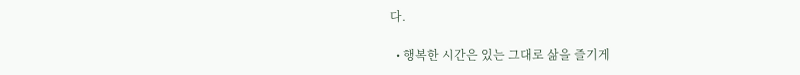다.

  • 행복한 시간은 있는 그대로 삶을 즐기게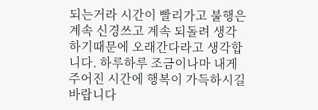되는거라 시간이 빨리가고 불행은 계속 신경쓰고 계속 되돌려 생각하기때문에 오래간다라고 생각합니다. 하루하루 조금이나마 내게 주어진 시간에 행복이 가득하시길 바랍니다